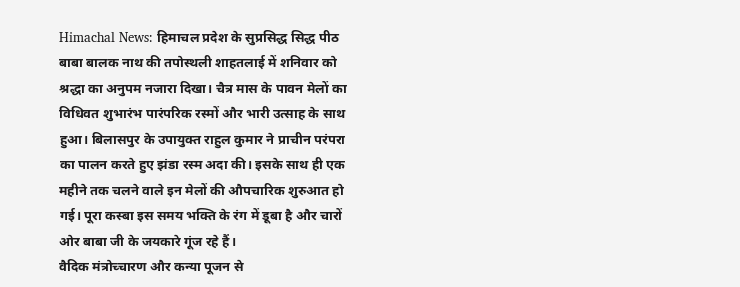Himachal News: हिमाचल प्रदेश के सुप्रसिद्ध सिद्ध पीठ बाबा बालक नाथ की तपोस्थली शाहतलाई में शनिवार को श्रद्धा का अनुपम नजारा दिखा। चैत्र मास के पावन मेलों का विधिवत शुभारंभ पारंपरिक रस्मों और भारी उत्साह के साथ हुआ। बिलासपुर के उपायुक्त राहुल कुमार ने प्राचीन परंपरा का पालन करते हुए झंडा रस्म अदा की। इसके साथ ही एक महीने तक चलने वाले इन मेलों की औपचारिक शुरुआत हो गई। पूरा कस्बा इस समय भक्ति के रंग में डूबा है और चारों ओर बाबा जी के जयकारे गूंज रहे हैं।
वैदिक मंत्रोच्चारण और कन्या पूजन से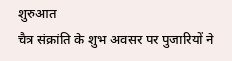शुरुआत
चैत्र संक्रांति के शुभ अवसर पर पुजारियों ने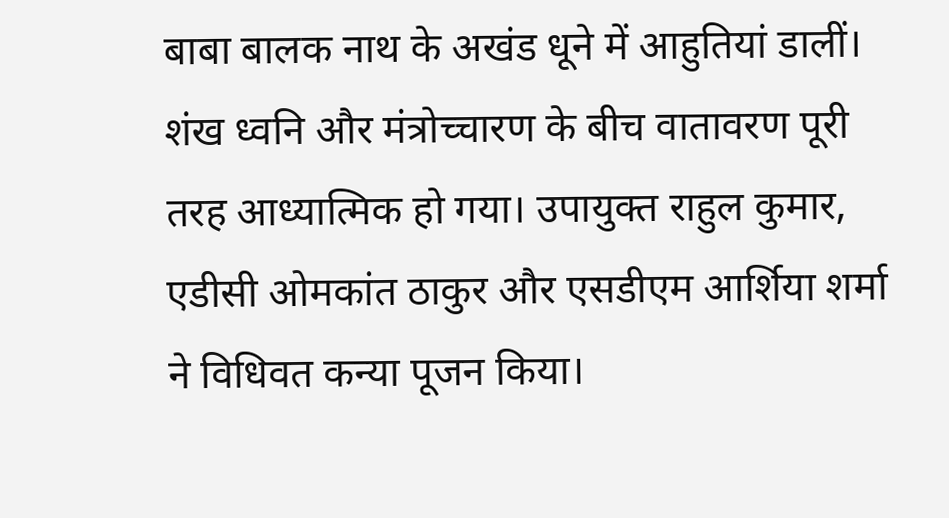बाबा बालक नाथ के अखंड धूने में आहुतियां डालीं। शंख ध्वनि और मंत्रोच्चारण के बीच वातावरण पूरी तरह आध्यात्मिक हो गया। उपायुक्त राहुल कुमार, एडीसी ओमकांत ठाकुर और एसडीएम आर्शिया शर्मा ने विधिवत कन्या पूजन किया।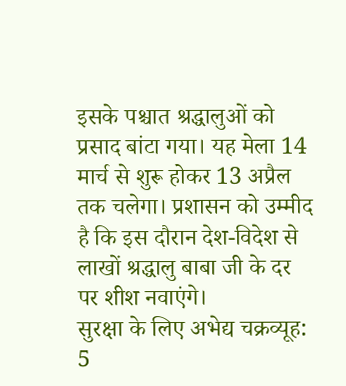इसके पश्चात श्रद्धालुओं को प्रसाद बांटा गया। यह मेला 14 मार्च से शुरू होकर 13 अप्रैल तक चलेगा। प्रशासन को उम्मीद है कि इस दौरान देश-विदेश से लाखों श्रद्धालु बाबा जी के दर पर शीश नवाएंगे।
सुरक्षा के लिए अभेद्य चक्रव्यूह: 5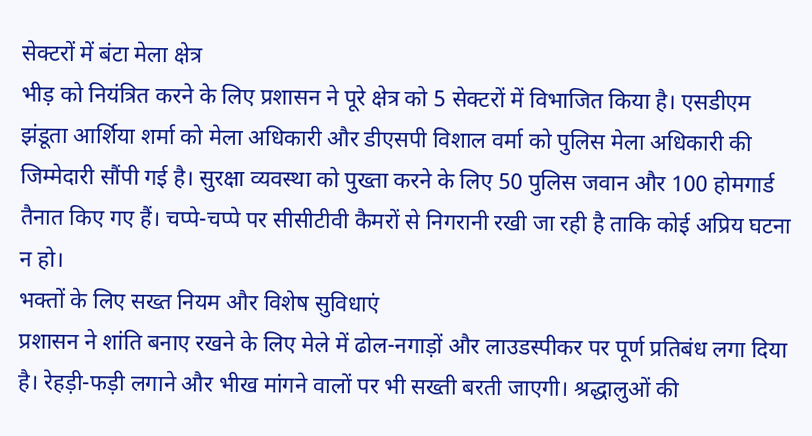सेक्टरों में बंटा मेला क्षेत्र
भीड़ को नियंत्रित करने के लिए प्रशासन ने पूरे क्षेत्र को 5 सेक्टरों में विभाजित किया है। एसडीएम झंडूता आर्शिया शर्मा को मेला अधिकारी और डीएसपी विशाल वर्मा को पुलिस मेला अधिकारी की जिम्मेदारी सौंपी गई है। सुरक्षा व्यवस्था को पुख्ता करने के लिए 50 पुलिस जवान और 100 होमगार्ड तैनात किए गए हैं। चप्पे-चप्पे पर सीसीटीवी कैमरों से निगरानी रखी जा रही है ताकि कोई अप्रिय घटना न हो।
भक्तों के लिए सख्त नियम और विशेष सुविधाएं
प्रशासन ने शांति बनाए रखने के लिए मेले में ढोल-नगाड़ों और लाउडस्पीकर पर पूर्ण प्रतिबंध लगा दिया है। रेहड़ी-फड़ी लगाने और भीख मांगने वालों पर भी सख्ती बरती जाएगी। श्रद्धालुओं की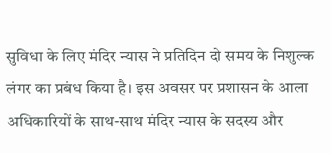सुविधा के लिए मंदिर न्यास ने प्रतिदिन दो समय के निशुल्क लंगर का प्रबंध किया है। इस अवसर पर प्रशासन के आला अधिकारियों के साथ-साथ मंदिर न्यास के सदस्य और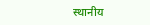स्थानीय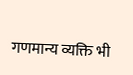गणमान्य व्यक्ति भी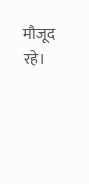मौजूद रहे।